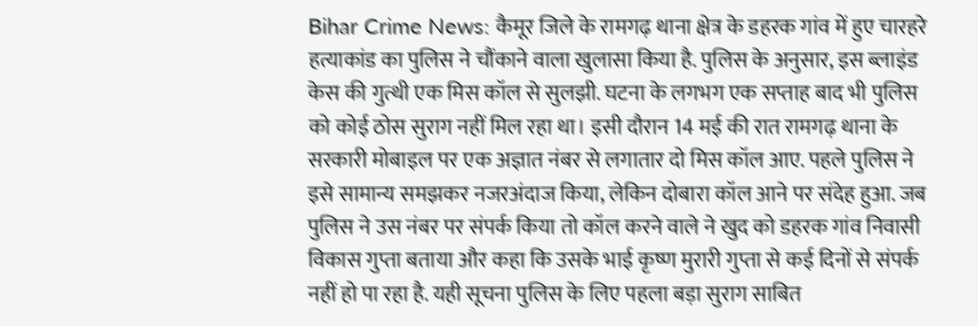Bihar Crime News: कैमूर जिले के रामगढ़ थाना क्षेत्र के डहरक गांव में हुए चारहरे हत्याकांड का पुलिस ने चौंकाने वाला खुलासा किया है. पुलिस के अनुसार, इस ब्लाइंड केस की गुत्थी एक मिस कॉल से सुलझी. घटना के लगभग एक सप्ताह बाद भी पुलिस को कोई ठोस सुराग नहीं मिल रहा था। इसी दौरान 14 मई की रात रामगढ़ थाना के सरकारी मोबाइल पर एक अज्ञात नंबर से लगातार दो मिस कॉल आए. पहले पुलिस ने इसे सामान्य समझकर नजरअंदाज किया, लेकिन दोबारा कॉल आने पर संदेह हुआ. जब पुलिस ने उस नंबर पर संपर्क किया तो कॉल करने वाले ने खुद को डहरक गांव निवासी विकास गुप्ता बताया और कहा कि उसके भाई कृष्ण मुरारी गुप्ता से कई दिनों से संपर्क नहीं हो पा रहा है. यही सूचना पुलिस के लिए पहला बड़ा सुराग साबित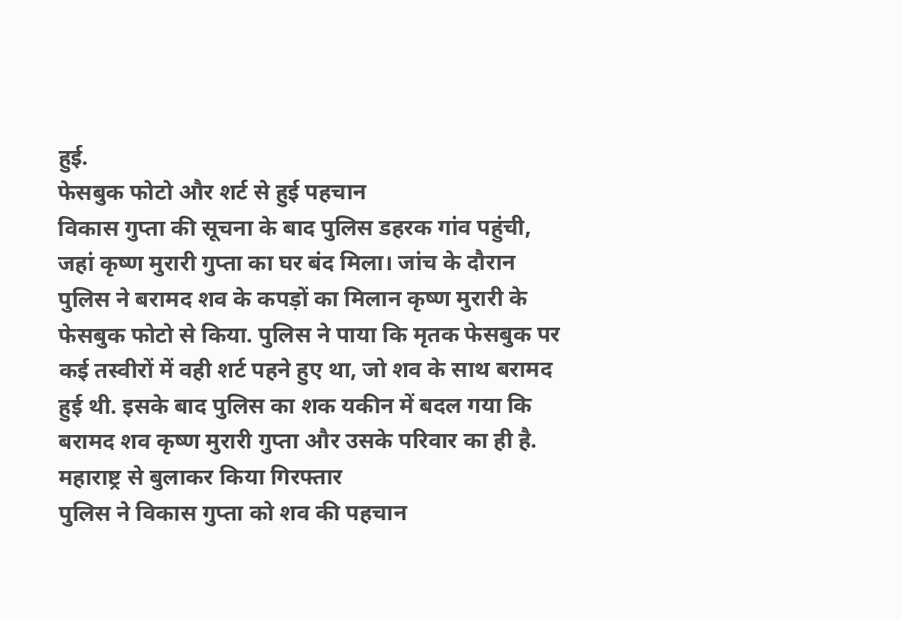हुई.
फेसबुक फोटो और शर्ट से हुई पहचान
विकास गुप्ता की सूचना के बाद पुलिस डहरक गांव पहुंची, जहां कृष्ण मुरारी गुप्ता का घर बंद मिला। जांच के दौरान पुलिस ने बरामद शव के कपड़ों का मिलान कृष्ण मुरारी के फेसबुक फोटो से किया. पुलिस ने पाया कि मृतक फेसबुक पर कई तस्वीरों में वही शर्ट पहने हुए था, जो शव के साथ बरामद हुई थी. इसके बाद पुलिस का शक यकीन में बदल गया कि बरामद शव कृष्ण मुरारी गुप्ता और उसके परिवार का ही है.
महाराष्ट्र से बुलाकर किया गिरफ्तार
पुलिस ने विकास गुप्ता को शव की पहचान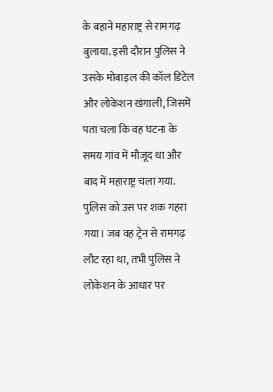के बहाने महाराष्ट्र से रामगढ़ बुलाया. इसी दौरान पुलिस ने उसके मोबाइल की कॉल डिटेल और लोकेशन खंगाली, जिसमें पता चला कि वह घटना के समय गांव में मौजूद था और बाद में महाराष्ट्र चला गया.
पुलिस को उस पर शक गहरा गया। जब वह ट्रेन से रामगढ़ लौट रहा था, तभी पुलिस ने लोकेशन के आधार पर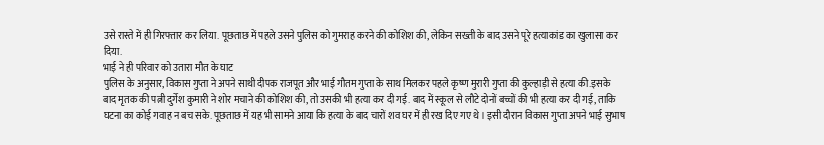उसे रास्ते में ही गिरफ्तार कर लिया. पूछताछ में पहले उसने पुलिस को गुमराह करने की कोशिश की, लेकिन सख्ती के बाद उसने पूरे हत्याकांड का खुलासा कर दिया.
भाई ने ही परिवार को उतारा मौत के घाट
पुलिस के अनुसार, विकास गुप्ता ने अपने साथी दीपक राजपूत और भाई गौतम गुप्ता के साथ मिलकर पहले कृष्ण मुरारी गुप्ता की कुल्हाड़ी से हत्या की.इसके बाद मृतक की पत्नी दुर्गेश कुमारी ने शोर मचाने की कोशिश की, तो उसकी भी हत्या कर दी गई. बाद में स्कूल से लौटे दोनों बच्चों की भी हत्या कर दी गई, ताकि घटना का कोई गवाह न बच सके. पूछताछ में यह भी सामने आया कि हत्या के बाद चारों शव घर में ही रख दिए गए थे। इसी दौरान विकास गुप्ता अपने भाई सुभाष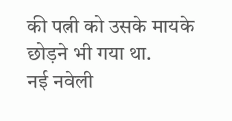की पत्नी को उसके मायके छोड़ने भी गया था.
नई नवेली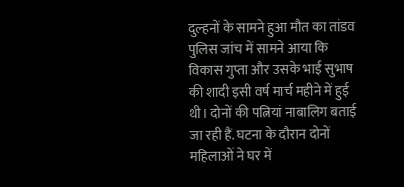दुल्हनों के सामने हुआ मौत का तांडव
पुलिस जांच में सामने आया कि विकास गुप्ता और उसके भाई सुभाष की शादी इसी वर्ष मार्च महीने में हुई थी। दोनों की पत्नियां नाबालिग बताई जा रही हैं. घटना के दौरान दोनों महिलाओं ने घर में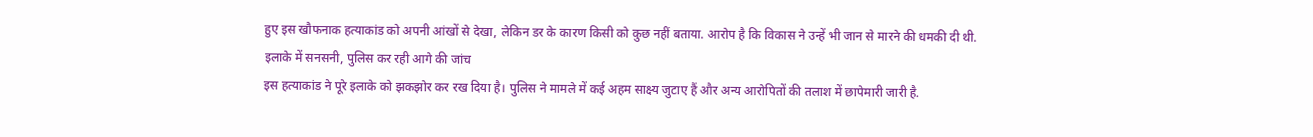हुए इस खौफनाक हत्याकांड को अपनी आंखों से देखा, लेकिन डर के कारण किसी को कुछ नहीं बताया. आरोप है कि विकास ने उन्हें भी जान से मारने की धमकी दी थी.
इलाके में सनसनी, पुलिस कर रही आगे की जांच
इस हत्याकांड ने पूरे इलाके को झकझोर कर रख दिया है। पुलिस ने मामले में कई अहम साक्ष्य जुटाए हैं और अन्य आरोपितों की तलाश में छापेमारी जारी है.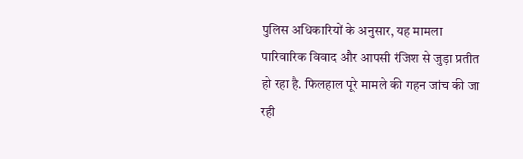पुलिस अधिकारियों के अनुसार, यह मामला पारिवारिक विवाद और आपसी रंजिश से जुड़ा प्रतीत हो रहा है. फिलहाल पूरे मामले की गहन जांच की जा रही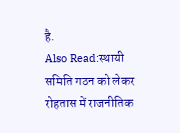है.
Also Read:स्थायी समिति गठन को लेकर रोहतास में राजनीतिक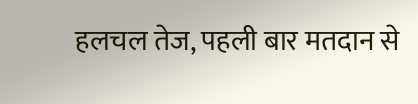हलचल तेज, पहली बार मतदान से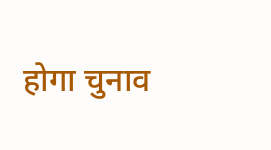होगा चुनाव